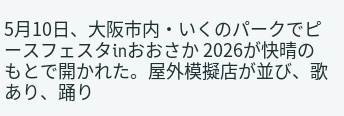5月10日、大阪市内・いくのパークでピースフェスタinおおさか 2026が快晴のもとで開かれた。屋外模擬店が並び、歌あり、踊り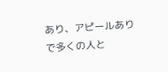あり、アピールありで多くの人と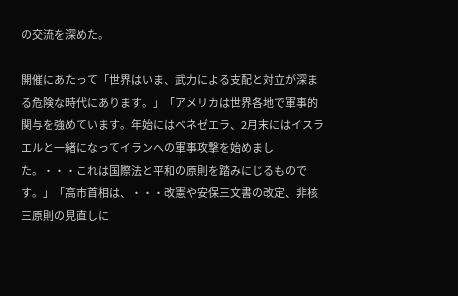の交流を深めた。

開催にあたって「世界はいま、武力による支配と対立が深まる危険な時代にあります。」「アメリカは世界各地で軍事的関与を強めています。年始にはベネゼエラ、2月末にはイスラエルと一緒になってイランへの軍事攻撃を始めました。・・・これは国際法と平和の原則を踏みにじるものです。」「高市首相は、・・・改憲や安保三文書の改定、非核三原則の見直しに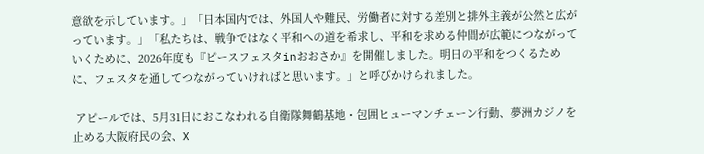意欲を示しています。」「日本国内では、外国人や難民、労働者に対する差別と排外主義が公然と広がっています。」「私たちは、戦争ではなく平和への道を希求し、平和を求める仲間が広範につながっていくために、2026年度も『ピースフェスタinおおさか』を開催しました。明日の平和をつくるために、フェスタを通してつながっていければと思います。」と呼びかけられました。

 アピールでは、5月31日におこなわれる自衛隊舞鶴基地・包囲ヒューマンチェーン行動、夢洲カジノを止める大阪府民の会、X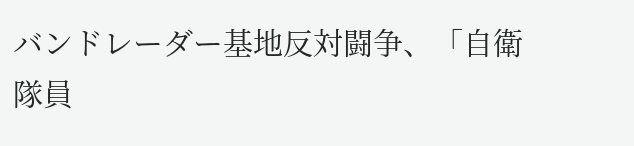バンドレーダー基地反対闘争、「自衛隊員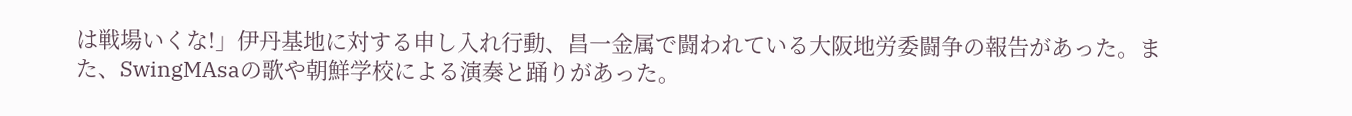は戦場いくな!」伊丹基地に対する申し入れ行動、昌一金属で闘われている大阪地労委闘争の報告があった。また、SwingMAsaの歌や朝鮮学校による演奏と踊りがあった。